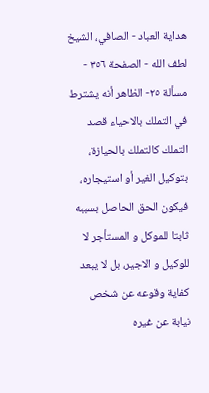هداية العباد - الصافي، الشيخ لطف الله - الصفحة ٣٥٦ - مسألة ٢٥- الظاهر أنه يشترط في التملك بالاحياء قصد التملك كالتملك بالحيازة،
بتوكيل الغير أو استيجاره، فيكون الحق الحاصل بسببه ثابتا للموكل و المستأجر لا للوكيل و الاجير، بل لا يبعد كفاية وقوعه عن شخص نيابة عن غيره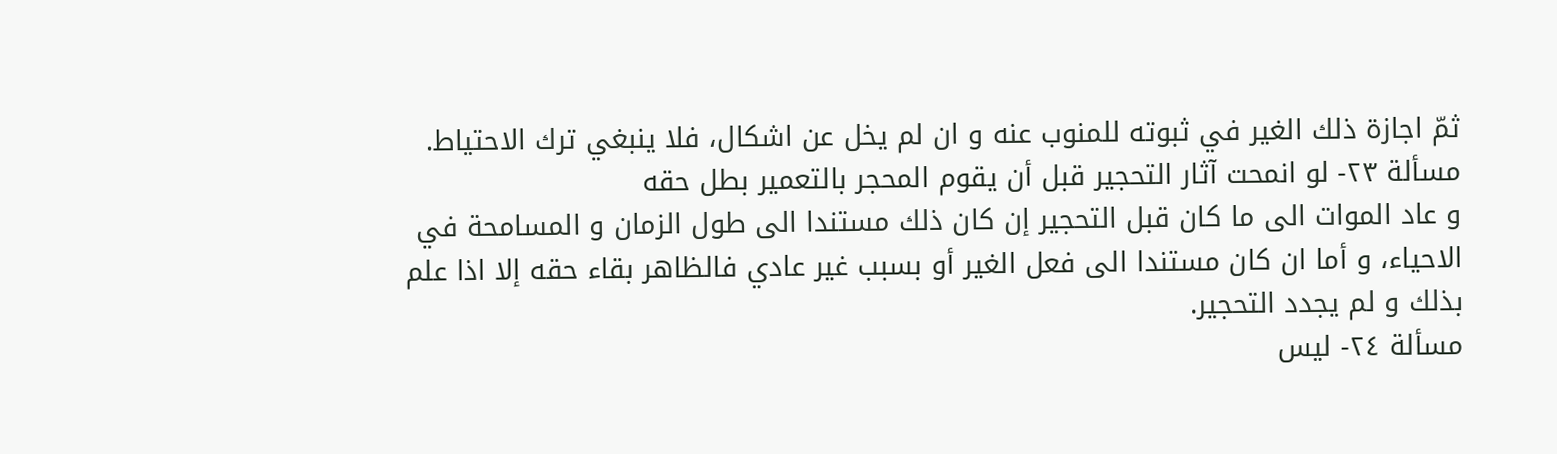ثمّ اجازة ذلك الغير في ثبوته للمنوب عنه و ان لم يخل عن اشكال، فلا ينبغي ترك الاحتياط.
مسألة ٢٣- لو انمحت آثار التحجير قبل أن يقوم المحجر بالتعمير بطل حقه
و عاد الموات الى ما كان قبل التحجير إن كان ذلك مستندا الى طول الزمان و المسامحة في الاحياء، و أما ان كان مستندا الى فعل الغير أو بسبب غير عادي فالظاهر بقاء حقه إلا اذا علم بذلك و لم يجدد التحجير.
مسألة ٢٤- ليس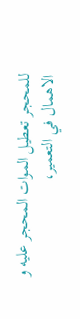للمحجر تعطيل الموات المحجر عليه و الاهمال في التعمير،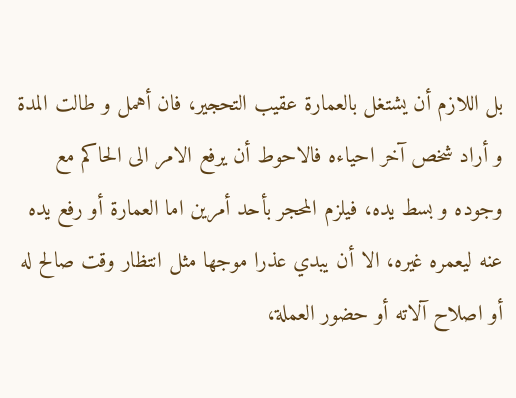بل اللازم أن يشتغل بالعمارة عقيب التحجير، فان أهمل و طالت المدة و أراد شخص آخر احياءه فالاحوط أن يرفع الامر الى الحاكم مع وجوده و بسط يده، فيلزم المحجر بأحد أمرين اما العمارة أو رفع يده عنه ليعمره غيره، الا أن يبدي عذرا موجها مثل انتظار وقت صالح له أو اصلاح آلاته أو حضور العملة،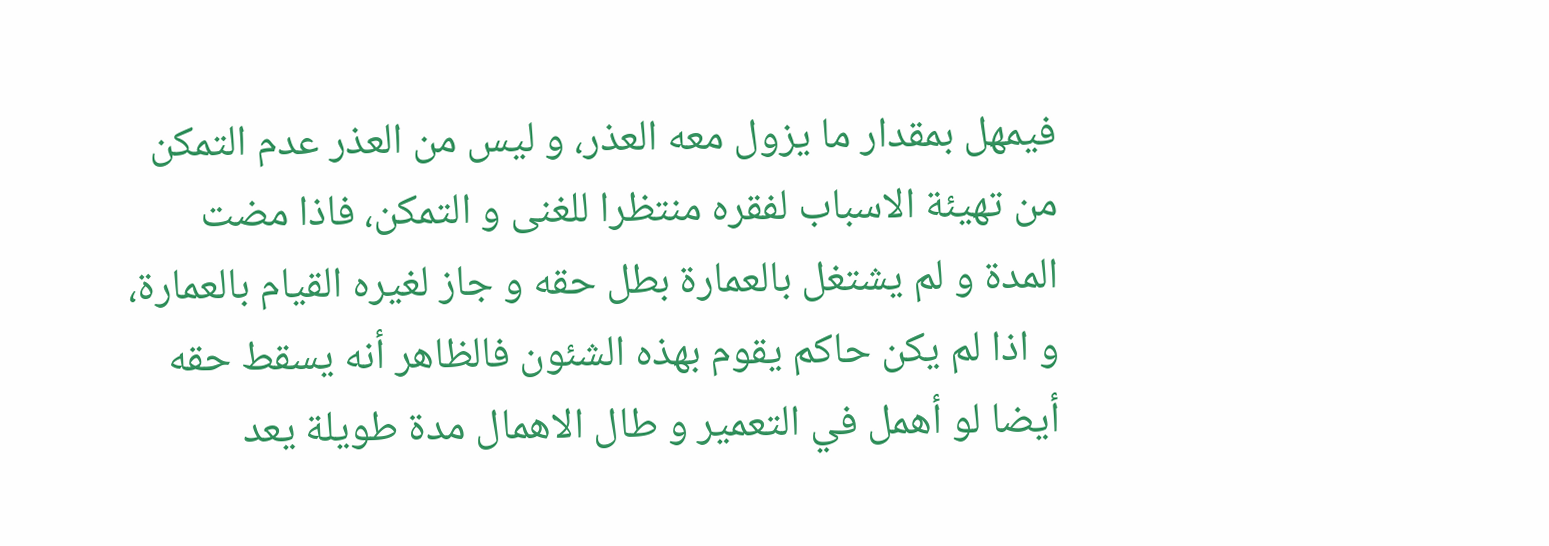فيمهل بمقدار ما يزول معه العذر، و ليس من العذر عدم التمكن من تهيئة الاسباب لفقره منتظرا للغنى و التمكن، فاذا مضت المدة و لم يشتغل بالعمارة بطل حقه و جاز لغيره القيام بالعمارة، و اذا لم يكن حاكم يقوم بهذه الشئون فالظاهر أنه يسقط حقه أيضا لو أهمل في التعمير و طال الاهمال مدة طويلة يعد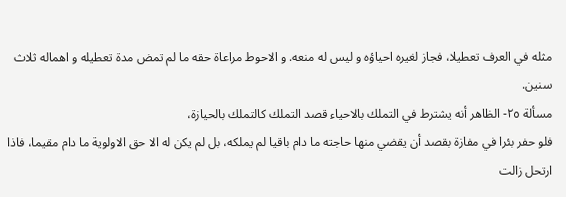مثله في العرف تعطيلا، فجاز لغيره احياؤه و ليس له منعه. و الاحوط مراعاة حقه ما لم تمض مدة تعطيله و اهماله ثلاث سنين.
مسألة ٢٥- الظاهر أنه يشترط في التملك بالاحياء قصد التملك كالتملك بالحيازة،
فلو حفر بئرا في مفازة بقصد أن يقضي منها حاجته ما دام باقيا لم يملكه، بل لم يكن له الا حق الاولوية ما دام مقيما، فاذا ارتحل زالت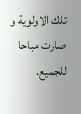تلك الاولوية و صارت مباحا للجميع.